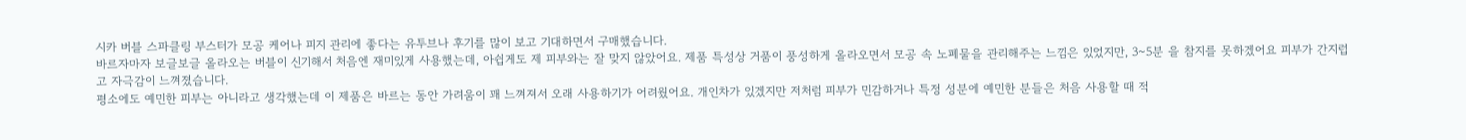시카 버블 스파클링 부스터가 모공 케어나 피지 관리에 좋다는 유투브나 후기를 많이 보고 기대하면서 구매했습니다.
바르자마자 보글보글 올라오는 버블이 신기해서 처음엔 재미있게 사용했는데, 아쉽게도 제 피부와는 잘 맞지 않았어요. 제품 특성상 거품이 풍성하게 올라오면서 모공 속 노폐물을 관리해주는 느낌은 있었지만, 3~5분 을 참지를 못하겠어요 피부가 간지럽고 자극감이 느껴졌습니다.
평소에도 예민한 피부는 아니라고 생각했는데 이 제품은 바르는 동안 가려움이 꽤 느껴져서 오래 사용하기가 어려웠어요. 개인차가 있겠지만 저처럼 피부가 민감하거나 특정 성분에 예민한 분들은 처음 사용할 때 적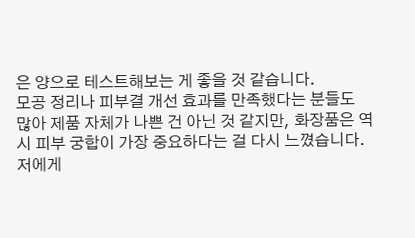은 양으로 테스트해보는 게 좋을 것 같습니다.
모공 정리나 피부결 개선 효과를 만족했다는 분들도 많아 제품 자체가 나쁜 건 아닌 것 같지만, 화장품은 역시 피부 궁합이 가장 중요하다는 걸 다시 느꼈습니다. 저에게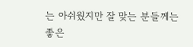는 아쉬웠지만 잘 맞는 분들께는 좋은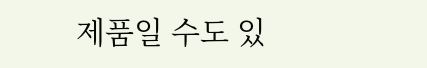제품일 수도 있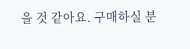을 것 같아요. 구매하실 분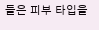들은 피부 타입을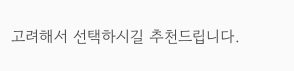고려해서 선택하시길 추천드립니다.